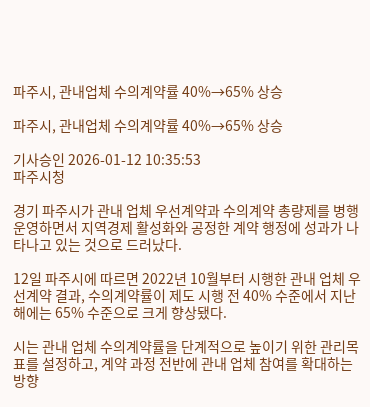파주시, 관내업체 수의계약률 40%→65% 상승

파주시, 관내업체 수의계약률 40%→65% 상승

기사승인 2026-01-12 10:35:53
파주시청

경기 파주시가 관내 업체 우선계약과 수의계약 총량제를 병행 운영하면서 지역경제 활성화와 공정한 계약 행정에 성과가 나타나고 있는 것으로 드러났다.

12일 파주시에 따르면 2022년 10월부터 시행한 관내 업체 우선계약 결과, 수의계약률이 제도 시행 전 40% 수준에서 지난해에는 65% 수준으로 크게 향상됐다.

시는 관내 업체 수의계약률을 단계적으로 높이기 위한 관리목표를 설정하고, 계약 과정 전반에 관내 업체 참여를 확대하는 방향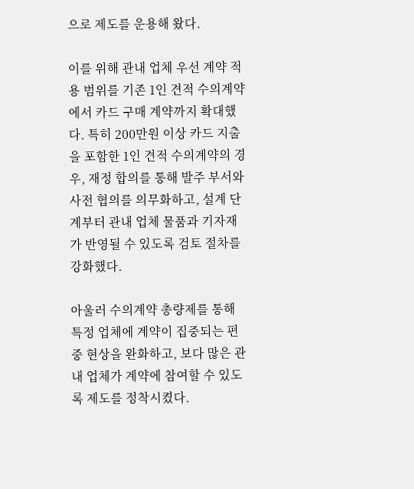으로 제도를 운용해 왔다.

이를 위해 관내 업체 우선 계약 적용 범위를 기존 1인 견적 수의계약에서 카드 구매 계약까지 확대했다. 특히 200만원 이상 카드 지출을 포함한 1인 견적 수의계약의 경우, 재정 합의를 통해 발주 부서와 사전 협의를 의무화하고, 설계 단계부터 관내 업체 물품과 기자재가 반영될 수 있도록 검토 절차를 강화했다.

아울러 수의계약 총량제를 통해 특정 업체에 계약이 집중되는 편중 현상을 완화하고, 보다 많은 관내 업체가 계약에 참여할 수 있도록 제도를 정착시켰다.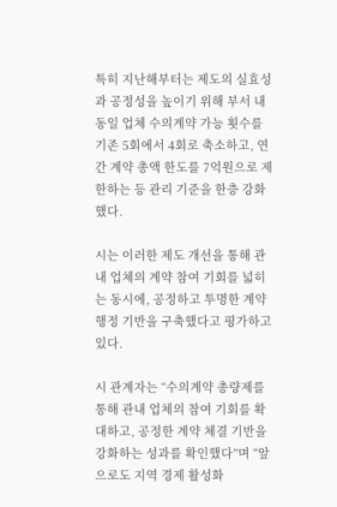특히 지난해부터는 제도의 실효성과 공정성을 높이기 위해 부서 내 동일 업체 수의계약 가능 횟수를 기존 5회에서 4회로 축소하고, 연간 계약 총액 한도를 7억원으로 제한하는 등 관리 기준을 한층 강화했다.

시는 이러한 제도 개선을 통해 관내 업체의 계약 참여 기회를 넓히는 동시에, 공정하고 투명한 계약 행정 기반을 구축했다고 평가하고 있다.

시 관계자는 “수의계약 총량제를 통해 관내 업체의 참여 기회를 확대하고, 공정한 계약 체결 기반을 강화하는 성과를 확인했다”며 “앞으로도 지역 경제 활성화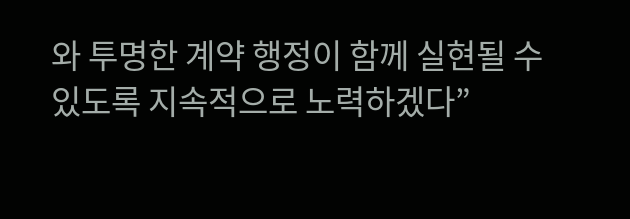와 투명한 계약 행정이 함께 실현될 수 있도록 지속적으로 노력하겠다”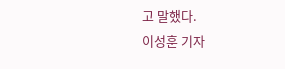고 말했다.
이성훈 기자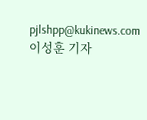pjlshpp@kukinews.com
이성훈 기자